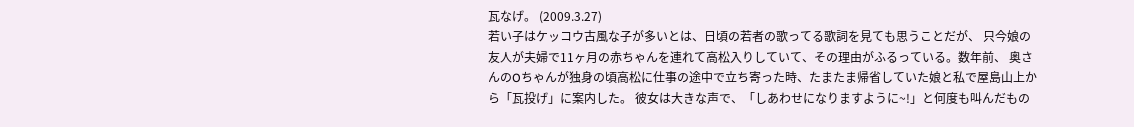瓦なげ。 (2009.3.27)
若い子はケッコウ古風な子が多いとは、日頃の若者の歌ってる歌詞を見ても思うことだが、 只今娘の友人が夫婦で11ヶ月の赤ちゃんを連れて高松入りしていて、その理由がふるっている。数年前、 奥さんのOちゃんが独身の頃高松に仕事の途中で立ち寄った時、たまたま帰省していた娘と私で屋島山上から「瓦投げ」に案内した。 彼女は大きな声で、「しあわせになりますように~!」と何度も叫んだもの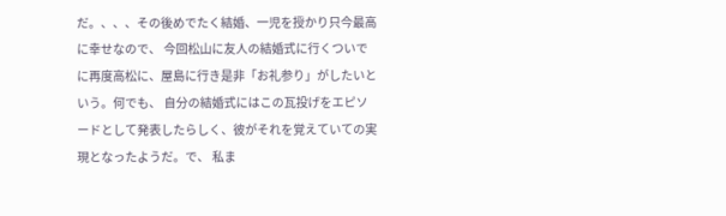だ。、、、その後めでたく結婚、一児を授かり只今最高に幸せなので、 今回松山に友人の結婚式に行くついでに再度高松に、屋島に行き是非「お礼参り」がしたいという。何でも、 自分の結婚式にはこの瓦投げをエピソードとして発表したらしく、彼がそれを覚えていての実現となったようだ。で、 私ま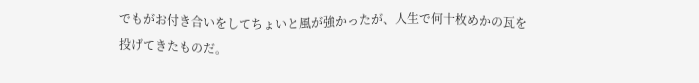でもがお付き合いをしてちょいと風が強かったが、人生で何十枚めかの瓦を投げてきたものだ。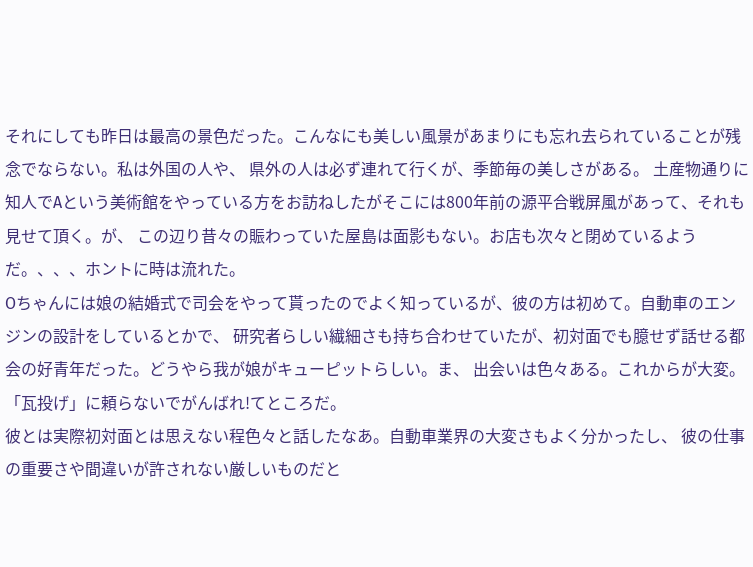それにしても昨日は最高の景色だった。こんなにも美しい風景があまりにも忘れ去られていることが残念でならない。私は外国の人や、 県外の人は必ず連れて行くが、季節毎の美しさがある。 土産物通りに知人でAという美術館をやっている方をお訪ねしたがそこには800年前の源平合戦屏風があって、それも見せて頂く。が、 この辺り昔々の賑わっていた屋島は面影もない。お店も次々と閉めているようだ。、、、ホントに時は流れた。
Oちゃんには娘の結婚式で司会をやって貰ったのでよく知っているが、彼の方は初めて。自動車のエンジンの設計をしているとかで、 研究者らしい繊細さも持ち合わせていたが、初対面でも臆せず話せる都会の好青年だった。どうやら我が娘がキューピットらしい。ま、 出会いは色々ある。これからが大変。「瓦投げ」に頼らないでがんばれ!てところだ。
彼とは実際初対面とは思えない程色々と話したなあ。自動車業界の大変さもよく分かったし、 彼の仕事の重要さや間違いが許されない厳しいものだと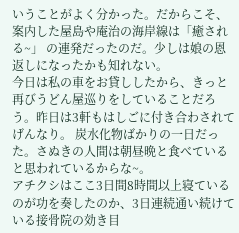いうことがよく分かった。だからこそ、案内した屋島や庵治の海岸線は「癒される~」 の連発だったのだ。少しは娘の恩返しになったかも知れない。
今日は私の車をお貸ししたから、きっと再びうどん屋巡りをしていることだろう。昨日は3軒もはしごに付き合わされてげんなり。 炭水化物ばかりの一日だった。さぬきの人間は朝昼晩と食べていると思われているからな~。
アチクシはここ3日間8時間以上寝ているのが功を奏したのか、3日連続通い続けている接骨院の効き目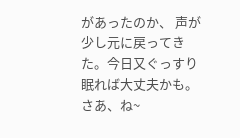があったのか、 声が少し元に戻ってきた。今日又ぐっすり眠れば大丈夫かも。さあ、ね~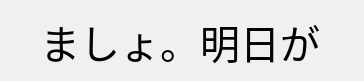ましょ。明日が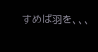すめば羽を、、、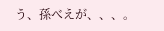う、孫べえが、、、。